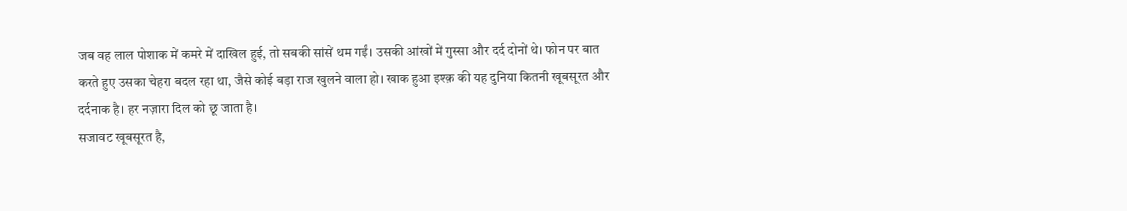जब वह लाल पोशाक में कमरे में दाखिल हुई, तो सबकी सांसें थम गईं। उसकी आंखों में गुस्सा और दर्द दोनों थे। फोन पर बात करते हुए उसका चेहरा बदल रहा था, जैसे कोई बड़ा राज खुलने वाला हो। खाक हुआ इश्क़ की यह दुनिया कितनी खूबसूरत और दर्दनाक है। हर नज़ारा दिल को छू जाता है।
सजावट खूबसूरत है,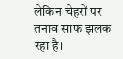लेकिन चेहरों पर तनाव साफ झलक रहा है।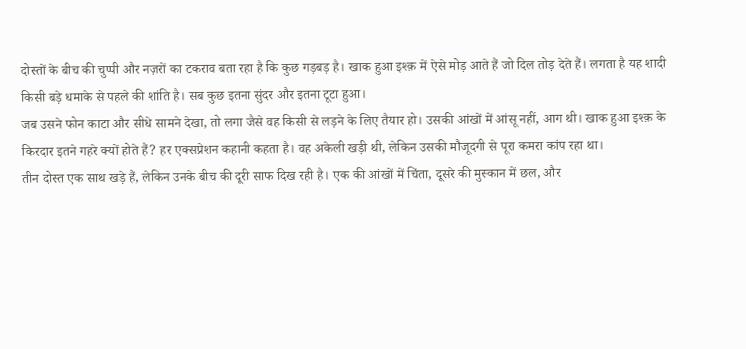दोस्तों के बीच की चुप्पी और नज़रों का टकराव बता रहा है कि कुछ गड़बड़ है। खाक हुआ इश्क़ में ऐसे मोड़ आते हैं जो दिल तोड़ देते हैं। लगता है यह शादी किसी बड़े धमाके से पहले की शांति है। सब कुछ इतना सुंदर और इतना टूटा हुआ।
जब उसने फोन काटा और सीधे सामने देखा, तो लगा जैसे वह किसी से लड़ने के लिए तैयार हो। उसकी आंखों में आंसू नहीं, आग थी। खाक हुआ इश्क़ के किरदार इतने गहरे क्यों होते हैं? हर एक्सप्रेशन कहानी कहता है। वह अकेली खड़ी थी, लेकिन उसकी मौजूदगी से पूरा कमरा कांप रहा था।
तीन दोस्त एक साथ खड़े हैं, लेकिन उनके बीच की दूरी साफ दिख रही है। एक की आंखों में चिंता, दूसरे की मुस्कान में छल, और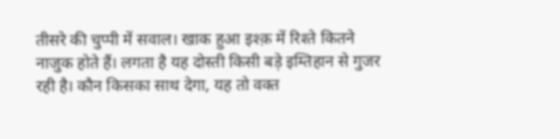तीसरे की चुप्पी में सवाल। खाक हुआ इश्क़ में रिश्ते कितने नाजुक होते हैं। लगता है यह दोस्ती किसी बड़े इम्तिहान से गुजर रही है। कौन किसका साथ देगा, यह तो वक्त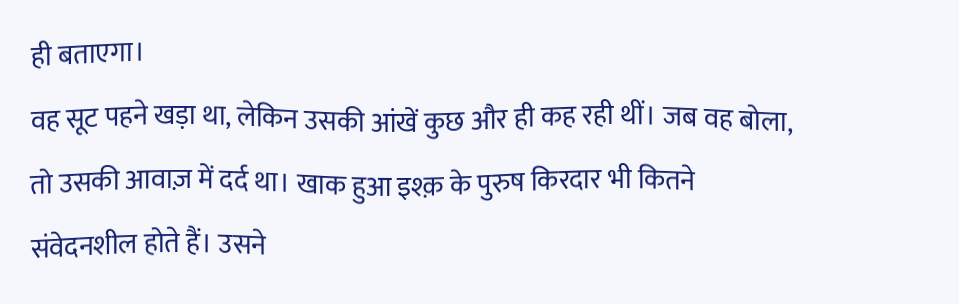ही बताएगा।
वह सूट पहने खड़ा था, लेकिन उसकी आंखें कुछ और ही कह रही थीं। जब वह बोला, तो उसकी आवाज़ में दर्द था। खाक हुआ इश्क़ के पुरुष किरदार भी कितने संवेदनशील होते हैं। उसने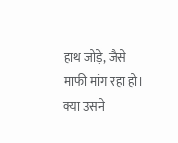हाथ जोड़े, जैसे माफी मांग रहा हो। क्या उसने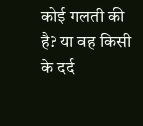कोई गलती की है? या वह किसी के दर्द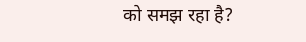को समझ रहा है?